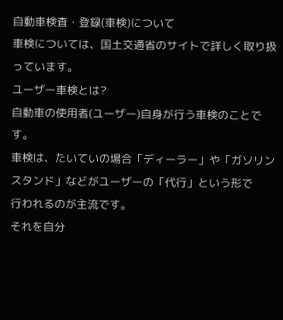自動車検査・登録(車検)について
車検については、国土交通省のサイトで詳しく取り扱っています。
ユーザー車検とは?
自動車の使用者(ユーザー)自身が行う車検のことです。
車検は、たいていの場合「ディーラー」や「ガソリンスタンド」などがユーザーの「代行」という形で
行われるのが主流です。
それを自分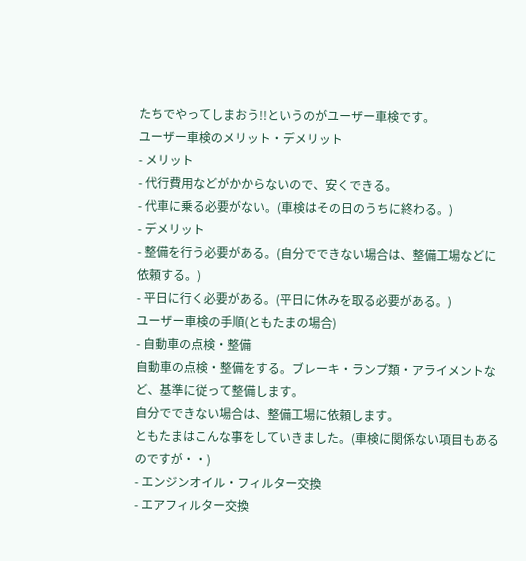たちでやってしまおう!!というのがユーザー車検です。
ユーザー車検のメリット・デメリット
- メリット
- 代行費用などがかからないので、安くできる。
- 代車に乗る必要がない。(車検はその日のうちに終わる。)
- デメリット
- 整備を行う必要がある。(自分でできない場合は、整備工場などに依頼する。)
- 平日に行く必要がある。(平日に休みを取る必要がある。)
ユーザー車検の手順(ともたまの場合)
- 自動車の点検・整備
自動車の点検・整備をする。ブレーキ・ランプ類・アライメントなど、基準に従って整備します。
自分でできない場合は、整備工場に依頼します。
ともたまはこんな事をしていきました。(車検に関係ない項目もあるのですが・・)
- エンジンオイル・フィルター交換
- エアフィルター交換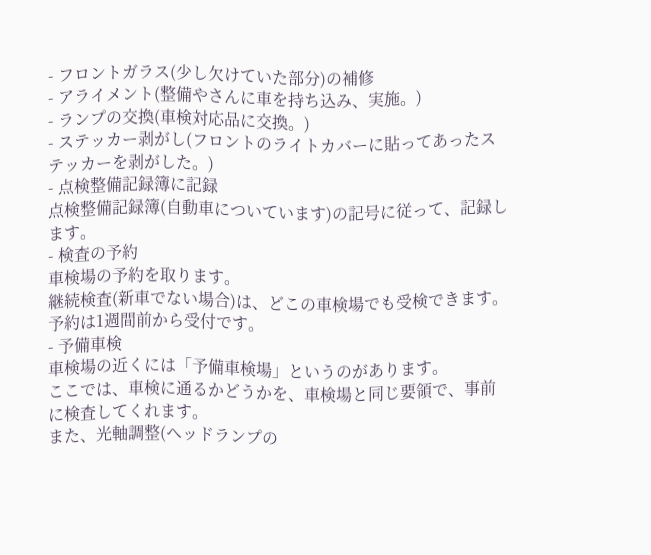- フロントガラス(少し欠けていた部分)の補修
- アライメント(整備やさんに車を持ち込み、実施。)
- ランプの交換(車検対応品に交換。)
- ステッカー剥がし(フロントのライトカバーに貼ってあったステッカーを剥がした。)
- 点検整備記録簿に記録
点検整備記録簿(自動車についています)の記号に従って、記録します。
- 検査の予約
車検場の予約を取ります。
継続検査(新車でない場合)は、どこの車検場でも受検できます。予約は1週間前から受付です。
- 予備車検
車検場の近くには「予備車検場」というのがあります。
ここでは、車検に通るかどうかを、車検場と同じ要領で、事前に検査してくれます。
また、光軸調整(ヘッドランプの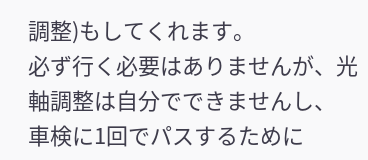調整)もしてくれます。
必ず行く必要はありませんが、光軸調整は自分でできませんし、
車検に1回でパスするために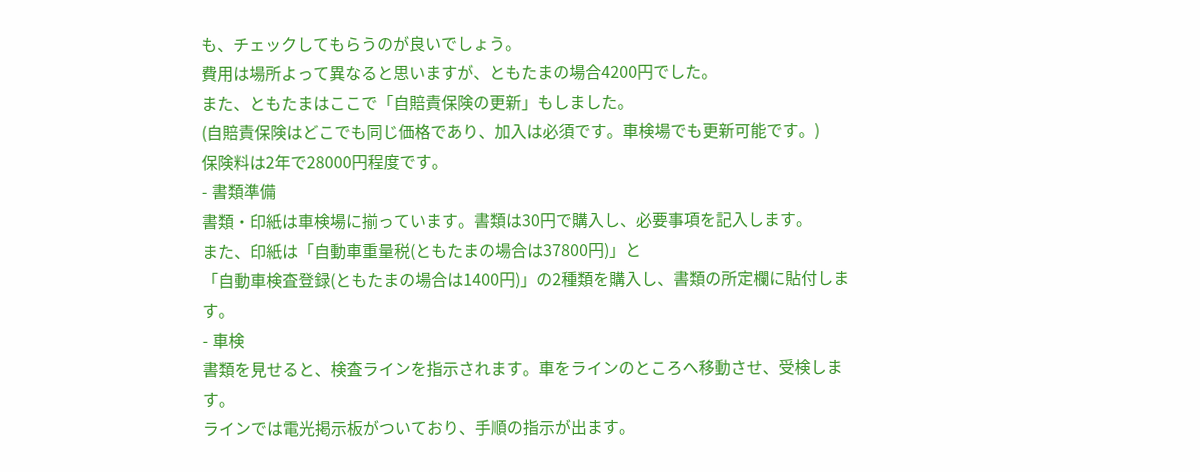も、チェックしてもらうのが良いでしょう。
費用は場所よって異なると思いますが、ともたまの場合4200円でした。
また、ともたまはここで「自賠責保険の更新」もしました。
(自賠責保険はどこでも同じ価格であり、加入は必須です。車検場でも更新可能です。)
保険料は2年で28000円程度です。
- 書類準備
書類・印紙は車検場に揃っています。書類は30円で購入し、必要事項を記入します。
また、印紙は「自動車重量税(ともたまの場合は37800円)」と
「自動車検査登録(ともたまの場合は1400円)」の2種類を購入し、書類の所定欄に貼付します。
- 車検
書類を見せると、検査ラインを指示されます。車をラインのところへ移動させ、受検します。
ラインでは電光掲示板がついており、手順の指示が出ます。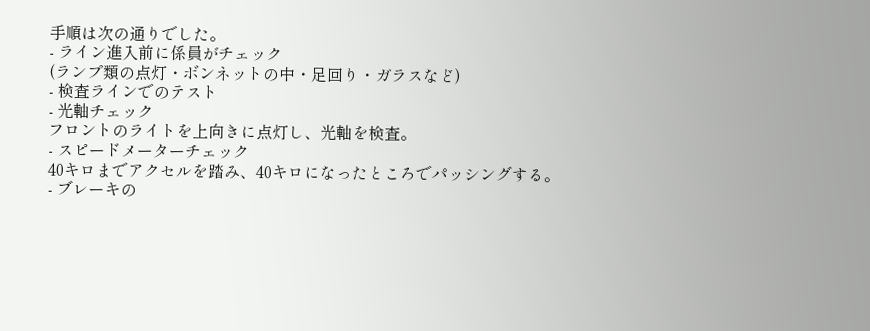手順は次の通りでした。
- ライン進入前に係員がチェック
(ランプ類の点灯・ボンネットの中・足回り・ガラスなど)
- 検査ラインでのテスト
- 光軸チェック
フロントのライトを上向きに点灯し、光軸を検査。
- スピードメーターチェック
40キロまでアクセルを踏み、40キロになったところでパッシングする。
- ブレーキの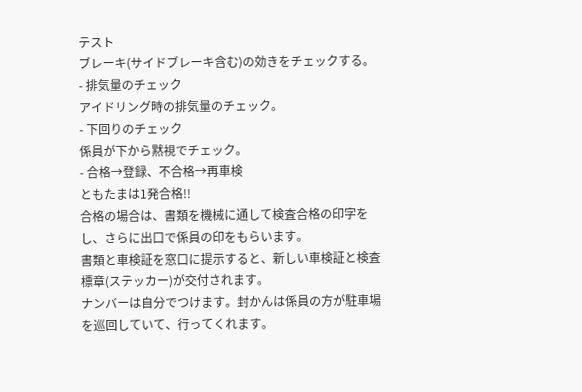テスト
ブレーキ(サイドブレーキ含む)の効きをチェックする。
- 排気量のチェック
アイドリング時の排気量のチェック。
- 下回りのチェック
係員が下から黙視でチェック。
- 合格→登録、不合格→再車検
ともたまは1発合格!!
合格の場合は、書類を機械に通して検査合格の印字をし、さらに出口で係員の印をもらいます。
書類と車検証を窓口に提示すると、新しい車検証と検査標章(ステッカー)が交付されます。
ナンバーは自分でつけます。封かんは係員の方が駐車場を巡回していて、行ってくれます。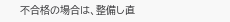不合格の場合は、整備し直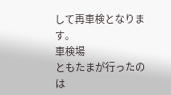して再車検となります。
車検場
ともたまが行ったのは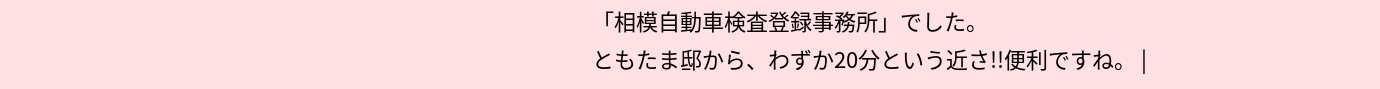「相模自動車検査登録事務所」でした。
ともたま邸から、わずか20分という近さ!!便利ですね。 |